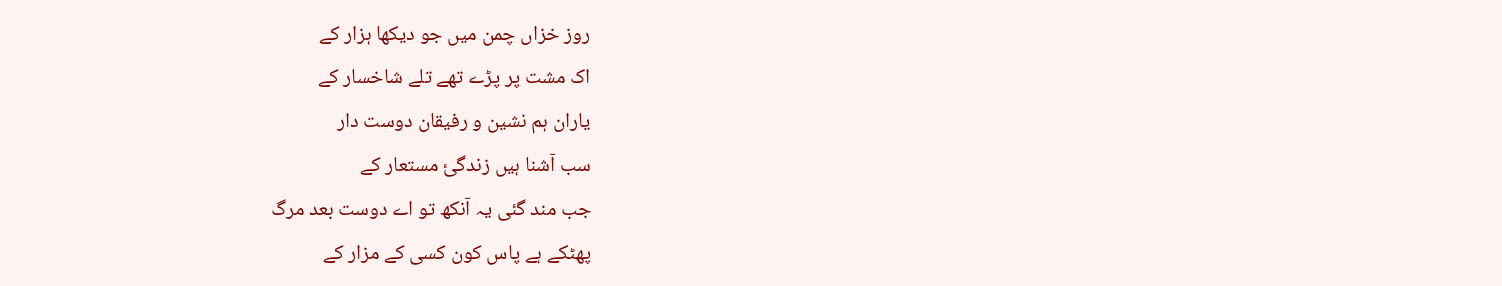روز خزاں چمن میں جو دیکھا ہزار کے
اک مشت پر پڑے تھے تلے شاخسار کے
یاران ہم نشین و رفیقان دوست دار
سب آشنا ہیں زندگئ مستعار کے
جب مند گئی یہ آنکھ تو اے دوست بعد مرگ
پھٹکے ہے پاس کون کسی کے مزار کے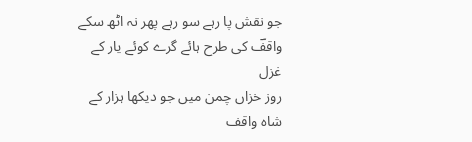جو نقش پا رہے سو رہے پھر نہ اٹھ سکے
واقفؔ کی طرح ہائے گرے کوئے یار کے
غزل
روز خزاں چمن میں جو دیکھا ہزار کے
شاہ واقف